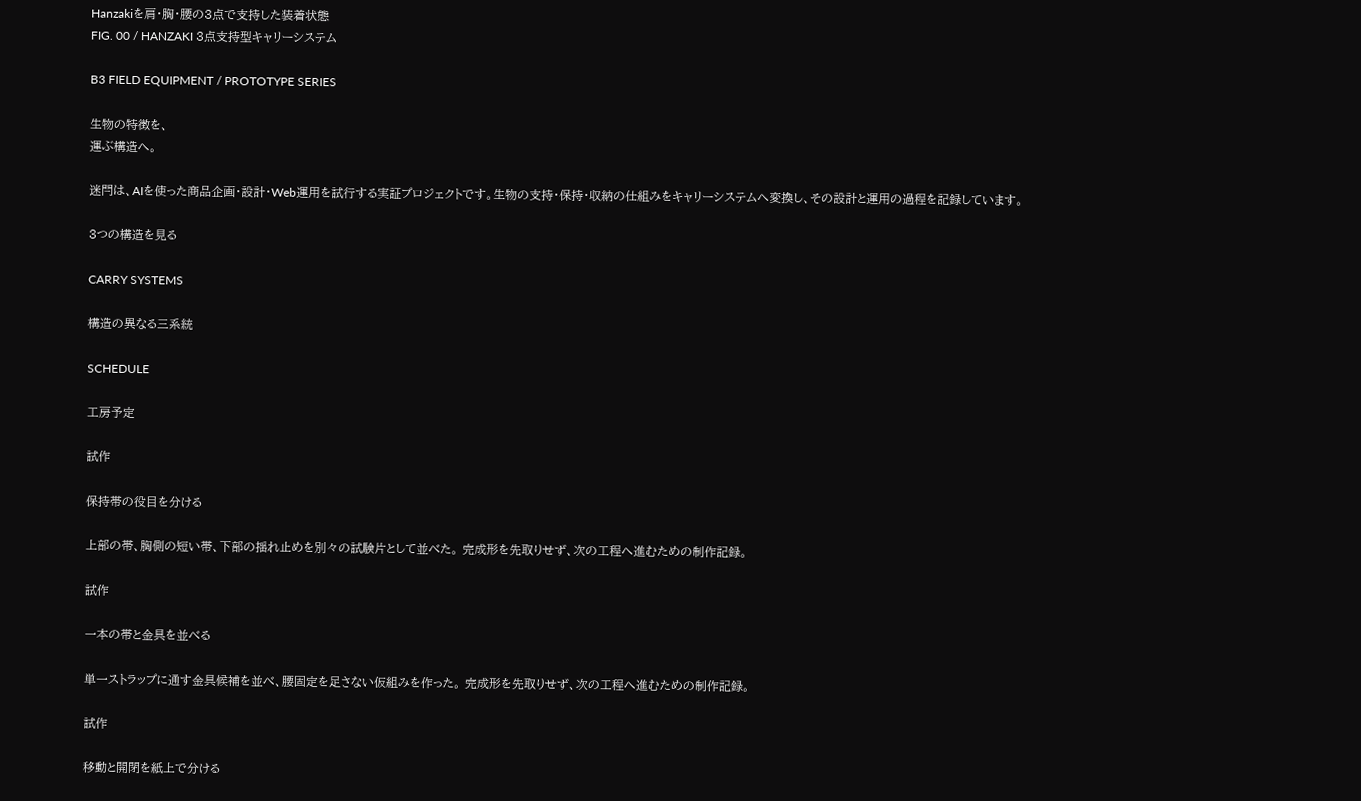Hanzakiを肩・胸・腰の3点で支持した装着状態
FIG. 00 / HANZAKI 3点支持型キャリーシステム

B3 FIELD EQUIPMENT / PROTOTYPE SERIES

生物の特徴を、
運ぶ構造へ。

迷閂は、AIを使った商品企画・設計・Web運用を試行する実証プロジェクトです。生物の支持・保持・収納の仕組みをキャリーシステムへ変換し、その設計と運用の過程を記録しています。

3つの構造を見る

CARRY SYSTEMS

構造の異なる三系統

SCHEDULE

工房予定

試作

保持帯の役目を分ける

上部の帯、胸側の短い帯、下部の揺れ止めを別々の試験片として並べた。 完成形を先取りせず、次の工程へ進むための制作記録。

試作

一本の帯と金具を並べる

単一ストラップに通す金具候補を並べ、腰固定を足さない仮組みを作った。 完成形を先取りせず、次の工程へ進むための制作記録。

試作

移動と開閉を紙上で分ける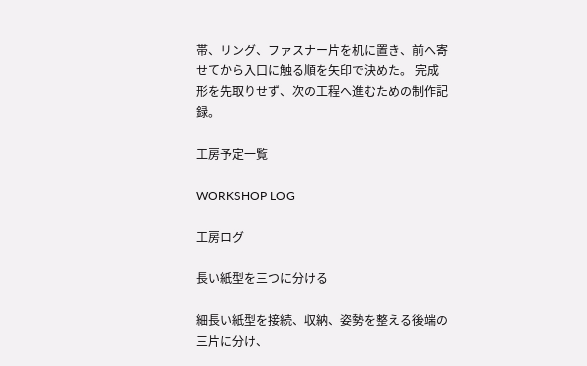帯、リング、ファスナー片を机に置き、前へ寄せてから入口に触る順を矢印で決めた。 完成形を先取りせず、次の工程へ進むための制作記録。

工房予定一覧

WORKSHOP LOG

工房ログ

長い紙型を三つに分ける

細長い紙型を接続、収納、姿勢を整える後端の三片に分け、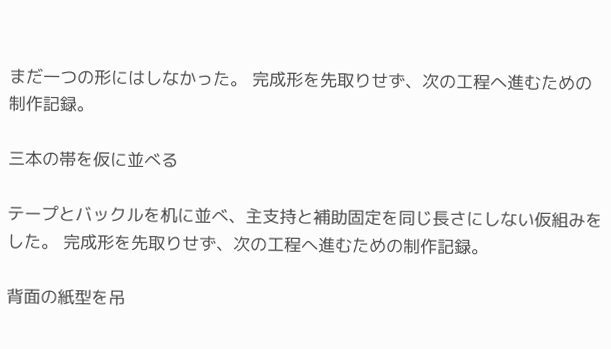まだ一つの形にはしなかった。 完成形を先取りせず、次の工程へ進むための制作記録。

三本の帯を仮に並べる

テープとバックルを机に並べ、主支持と補助固定を同じ長さにしない仮組みをした。 完成形を先取りせず、次の工程へ進むための制作記録。

背面の紙型を吊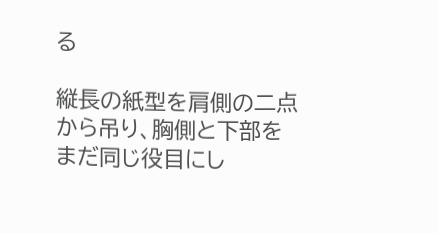る

縦長の紙型を肩側の二点から吊り、胸側と下部をまだ同じ役目にし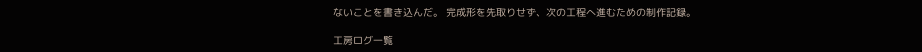ないことを書き込んだ。 完成形を先取りせず、次の工程へ進むための制作記録。

工房ログ一覧